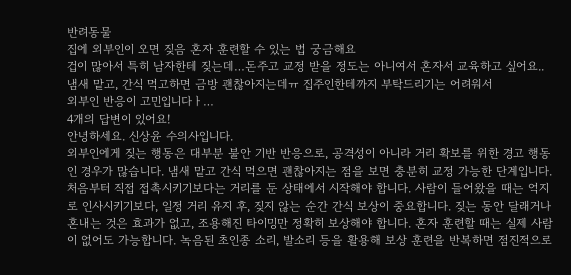반려동물
집에 외부인이 오면 짖음 혼자 훈련할 수 있는 법 궁금해요
겁이 많아서 특히 남자한테 짖는데…돈주고 교정 받을 정도는 아니여서 혼자서 교육하고 싶어요..
냄새 맡고, 간식 먹고하면 금방 괜찮아지는데ㅠ 집주인한테까지 부탁드리기는 어려워서
외부인 반응이 고민입니다ㅏ…
4개의 답변이 있어요!
안녕하세요. 신상윤 수의사입니다.
외부인에게 짖는 행동은 대부분 불안 기반 반응으로, 공격성이 아니라 거리 확보를 위한 경고 행동인 경우가 많습니다. 냄새 맡고 간식 먹으면 괜찮아지는 점을 보면 충분히 교정 가능한 단계입니다. 처음부터 직접 접촉시키기보다는 거리를 둔 상태에서 시작해야 합니다. 사람이 들어왔을 때는 억지로 인사시키기보다, 일정 거리 유지 후, 짖지 않는 순간 간식 보상이 중요합니다. 짖는 동안 달래거나 혼내는 것은 효과가 없고, 조용해진 타이밍만 정확히 보상해야 합니다. 혼자 훈련할 때는 실제 사람이 없어도 가능합니다. 녹음된 초인종 소리, 발소리 등을 활용해 보상 훈련을 반복하면 점진적으로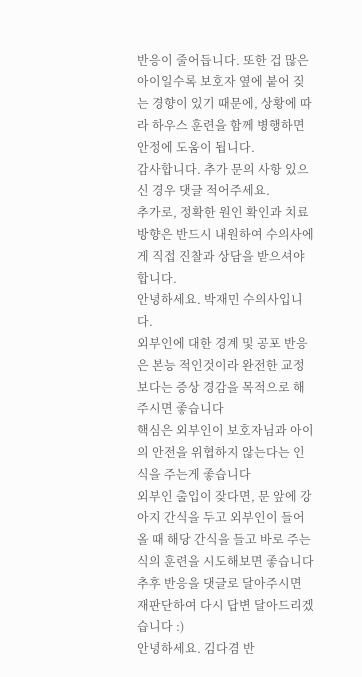반응이 줄어듭니다. 또한 겁 많은 아이일수록 보호자 옆에 붙어 짖는 경향이 있기 때문에, 상황에 따라 하우스 훈련을 함께 병행하면 안정에 도움이 됩니다.
감사합니다. 추가 문의 사항 있으신 경우 댓글 적어주세요.
추가로, 정확한 원인 확인과 치료 방향은 반드시 내원하여 수의사에게 직접 진찰과 상담을 받으셔야 합니다.
안녕하세요. 박재민 수의사입니다.
외부인에 대한 경계 및 공포 반응은 본능 적인것이라 완전한 교정 보다는 증상 경감을 목적으로 해주시면 좋습니다
핵심은 외부인이 보호자님과 아이의 안전을 위협하지 않는다는 인식을 주는게 좋습니다
외부인 출입이 잦다면, 문 앞에 강아지 간식을 두고 외부인이 들어올 때 해당 간식을 들고 바로 주는 식의 훈련을 시도해보면 좋습니다
추후 반응을 댓글로 달아주시면 재판단하여 다시 답변 달아드리겠습니다 :)
안녕하세요. 김다겸 반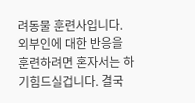려동물 훈련사입니다.
외부인에 대한 반응을 훈련하려면 혼자서는 하기힘드실겁니다. 결국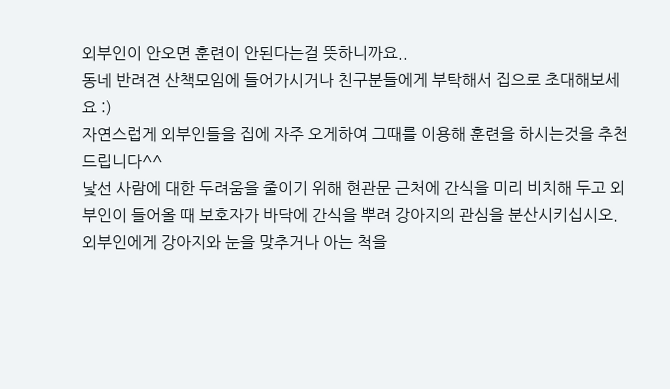외부인이 안오면 훈련이 안된다는걸 뜻하니까요..
동네 반려견 산책모임에 들어가시거나 친구분들에게 부탁해서 집으로 초대해보세요 :)
자연스럽게 외부인들을 집에 자주 오게하여 그때를 이용해 훈련을 하시는것을 추천드립니다^^
낯선 사람에 대한 두려움을 줄이기 위해 현관문 근처에 간식을 미리 비치해 두고 외부인이 들어올 때 보호자가 바닥에 간식을 뿌려 강아지의 관심을 분산시키십시오. 외부인에게 강아지와 눈을 맞추거나 아는 척을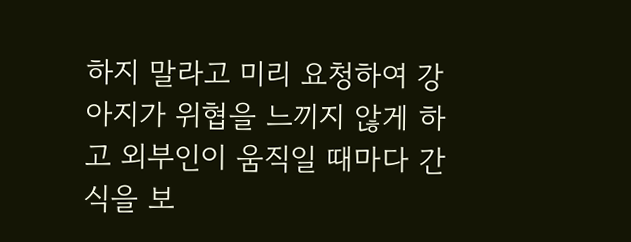하지 말라고 미리 요청하여 강아지가 위협을 느끼지 않게 하고 외부인이 움직일 때마다 간식을 보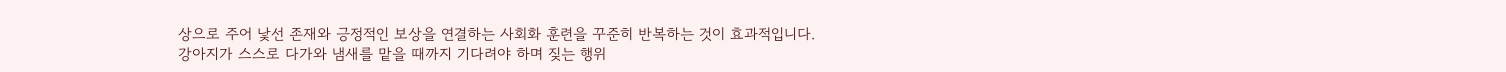상으로 주어 낯선 존재와 긍정적인 보상을 연결하는 사회화 훈련을 꾸준히 반복하는 것이 효과적입니다. 강아지가 스스로 다가와 냄새를 맡을 때까지 기다려야 하며 짖는 행위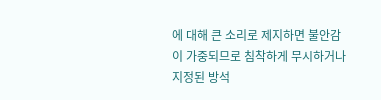에 대해 큰 소리로 제지하면 불안감이 가중되므로 침착하게 무시하거나 지정된 방석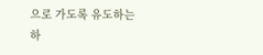으로 가도록 유도하는 하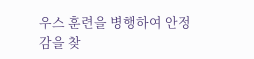우스 훈련을 병행하여 안정감을 찾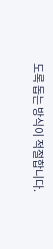도록 돕는 방식이 적절합니다.